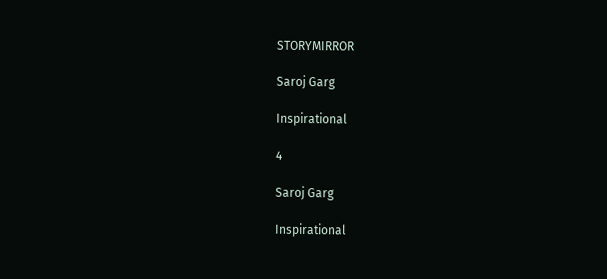STORYMIRROR

Saroj Garg

Inspirational

4

Saroj Garg

Inspirational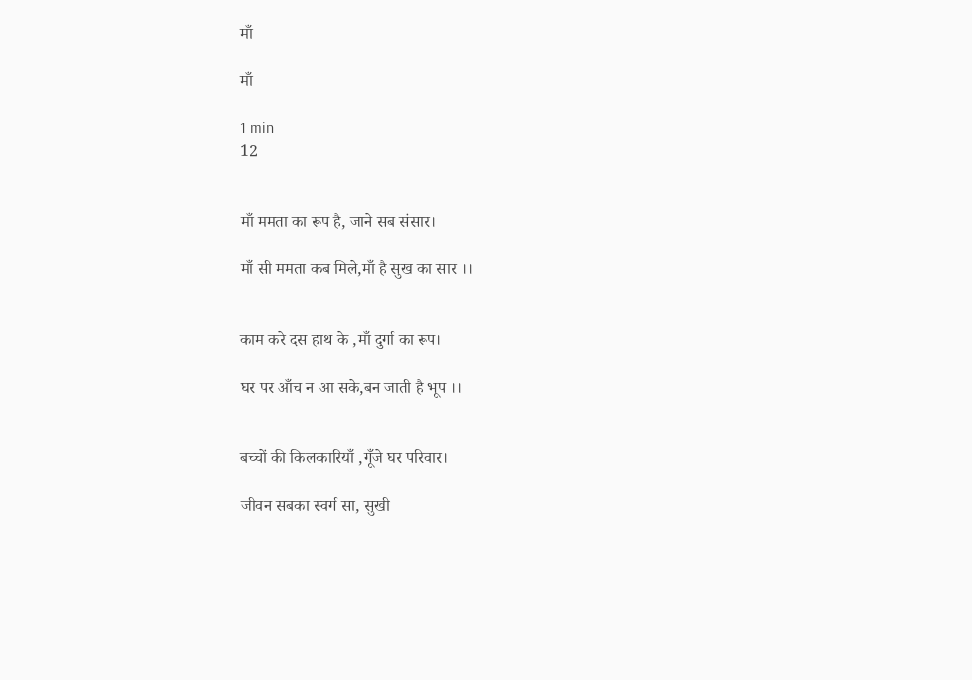माँ

माँ

1 min
12


माँ ममता का रूप है, जाने सब संसार।

माँ सी ममता कब मिले,माँ है सुख का सार ।।


काम करे दस हाथ के ,माँ दुर्गा का रूप।

घर पर आँच न आ सके,बन जाती है भूप ।।


बच्चों की किलकारियाँ ,गूँजे घर परिवार।

जीवन सबका स्वर्ग सा, सुखी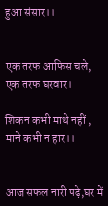हुआ संसार।।


एक तरफ आफिस चले, एक तरफ घरवार।

शिकन कभी माथे नहीं , माने कभी न हार।।


आज सफल नारी पढ़े,घर में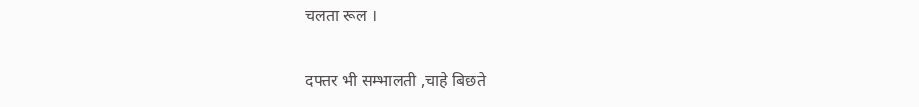चलता रूल ।

दफ्तर भी सम्भालती ,चाहे बिछते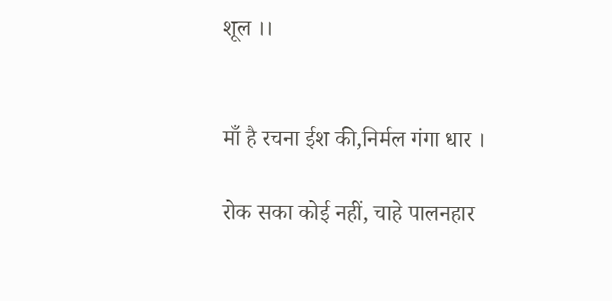शूल ।।


माँ है रचना ईश की,निर्मल गंगा धार ।

रोक सका कोई नहीं, चाहे पालनहार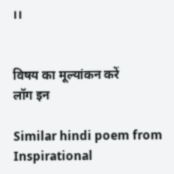।।


विषय का मूल्यांकन करें
लॉग इन

Similar hindi poem from Inspirational